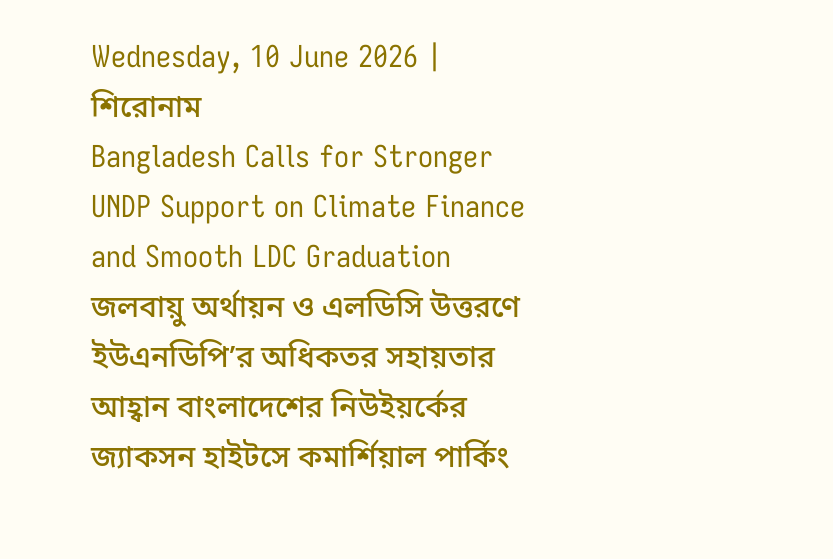Wednesday, 10 June 2026 |
শিরোনাম
Bangladesh Calls for Stronger UNDP Support on Climate Finance and Smooth LDC Graduation জলবায়ু অর্থায়ন ও এলডিসি উত্তরণে ইউএনডিপি’র অধিকতর সহায়তার আহ্বান বাংলাদেশের নিউইয়র্কের জ্যাকসন হাইটসে কমার্শিয়াল পার্কিং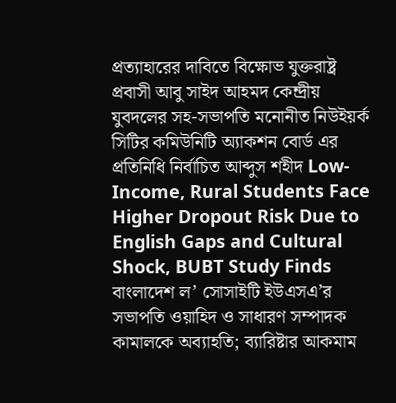প্রত্যাহারের দাবিতে বিক্ষোভ যুক্তরাষ্ট্র প্রবাসী আবু সাইদ আহমদ কেন্দ্রীয় যুবদলের সহ-সভাপতি মনোনীত নিউইয়র্ক সিটির কমিউনিটি অ্যাকশন বোর্ড এর প্রতিনিধি নির্বাচিত আব্দুস শহীদ Low-Income, Rural Students Face Higher Dropout Risk Due to English Gaps and Cultural Shock, BUBT Study Finds বাংলাদেশ ল’ সোসাইটি ইউএসএ’র সভাপতি ওয়াহিদ ও সাধারণ সম্পাদক কামালকে অব্যাহতি; ব্যারিষ্টার আকমাম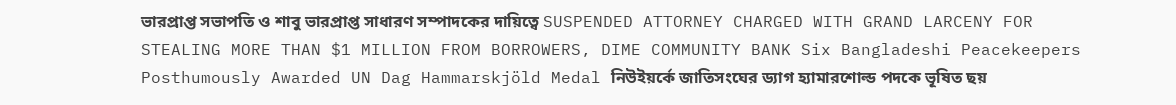ভারপ্রাপ্ত সভাপতি ও শাবু ভারপ্রাপ্ত সাধারণ সম্পাদকের দায়িত্বে SUSPENDED ATTORNEY CHARGED WITH GRAND LARCENY FOR STEALING MORE THAN $1 MILLION FROM BORROWERS, DIME COMMUNITY BANK Six Bangladeshi Peacekeepers Posthumously Awarded UN Dag Hammarskjöld Medal নিউইয়র্কে জাতিসংঘের ড্যাগ হ্যামারশোল্ড পদকে ভূষিত ছয়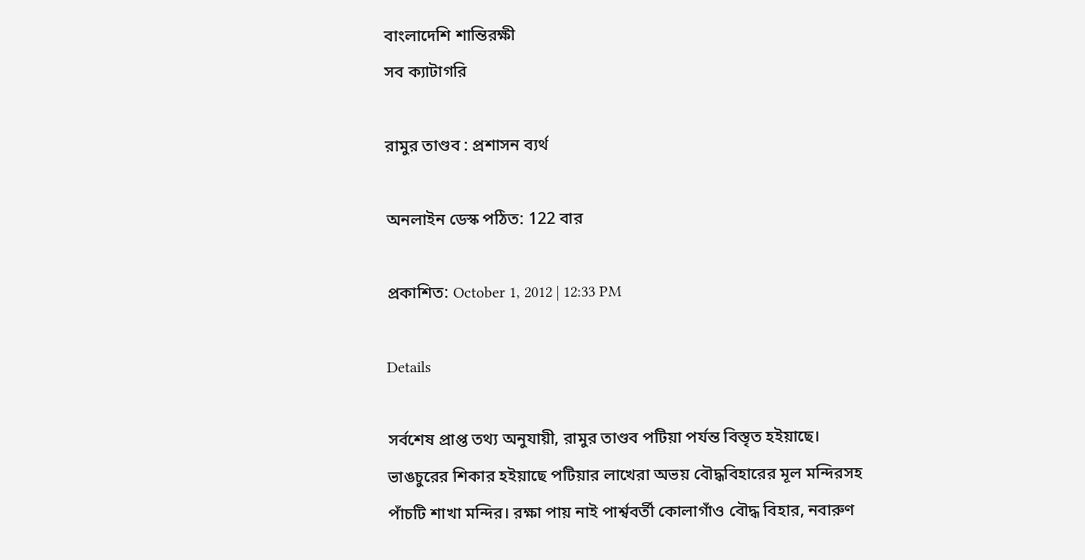বাংলাদেশি শান্তিরক্ষী
সব ক্যাটাগরি

রামুর তাণ্ডব : প্রশাসন ব্যর্থ

অনলাইন ডেস্ক পঠিত: 122 বার

প্রকাশিত: October 1, 2012 | 12:33 PM

Details

সর্বশেষ প্রাপ্ত তথ্য অনুযায়ী, রামুর তাণ্ডব পটিয়া পর্যন্ত বিস্তৃত হইয়াছে। ভাঙচুরের শিকার হইয়াছে পটিয়ার লাখেরা অভয় বৌদ্ধবিহারের মূল মন্দিরসহ পাঁচটি শাখা মন্দির। রক্ষা পায় নাই পার্শ্ববর্তী কোলাগাঁও বৌদ্ধ বিহার, নবারুণ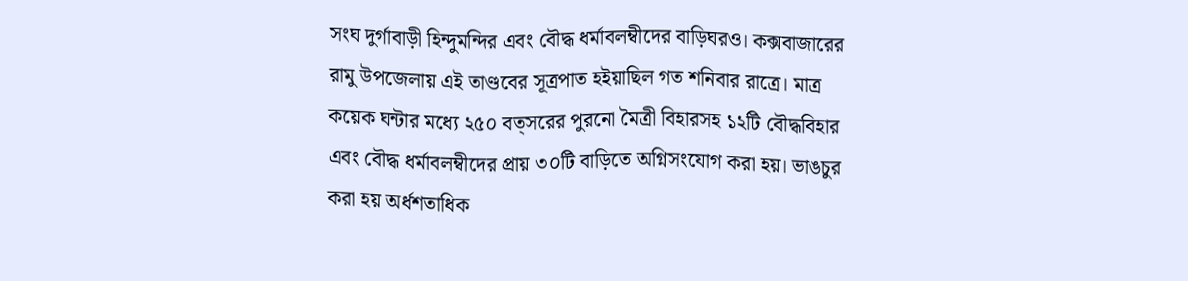সংঘ দুর্গাবাড়ী হিন্দুমন্দির এবং বৌদ্ধ ধর্মাবলম্বীদের বাড়িঘরও। কক্সবাজারের রামু উপজেলায় এই তাণ্ডবের সূত্রপাত হইয়াছিল গত শনিবার রাত্রে। মাত্র কয়েক ঘন্টার মধ্যে ২৫০ বত্সরের পুরনো মৈত্রী বিহারসহ ১২টি বৌদ্ধবিহার এবং বৌদ্ধ ধর্মাবলম্বীদের প্রায় ৩০টি বাড়িতে অগ্নিসংযোগ করা হয়। ভাঙচুর করা হয় অর্ধশতাধিক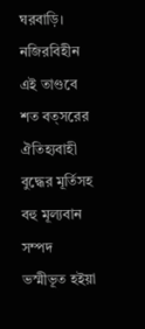ঘরবাড়ি। নজিরবিহীন এই তাণ্ডবে শত বত্সরের ঐতিহ্যবাহী বুদ্ধের মূর্তিসহ বহু মূল্যবান সম্পদ ভস্মীভূত হইয়া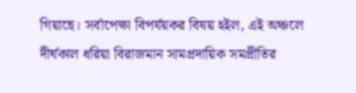গিয়াছে। সর্বাপেক্ষা বিপর্যয়কর বিষয় হইল, এই অঞ্চলে দীর্ঘকাল ধরিয়া বিরাজমান সামপ্রদায়িক সমপ্রীতির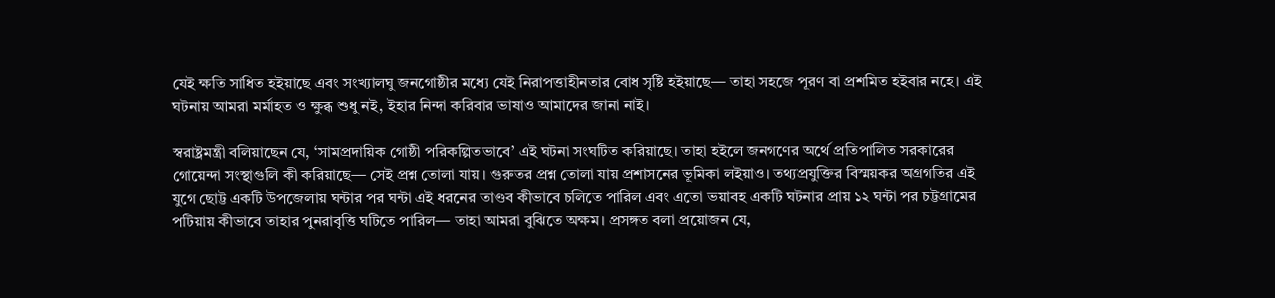যেই ক্ষতি সাধিত হইয়াছে এবং সংখ্যালঘু জনগোষ্ঠীর মধ্যে যেই নিরাপত্তাহীনতার বোধ সৃষ্টি হইয়াছে— তাহা সহজে পূরণ বা প্রশমিত হইবার নহে। এই ঘটনায় আমরা মর্মাহত ও ক্ষুব্ধ শুধু নই, ইহার নিন্দা করিবার ভাষাও আমাদের জানা নাই।

স্বরাষ্ট্রমন্ত্রী বলিয়াছেন যে, ‘সামপ্রদায়িক গোষ্ঠী পরিকল্পিতভাবে’ এই ঘটনা সংঘটিত করিয়াছে। তাহা হইলে জনগণের অর্থে প্রতিপালিত সরকারের গোয়েন্দা সংস্থাগুলি কী করিয়াছে— সেই প্রশ্ন তোলা যায়। গুরুতর প্রশ্ন তোলা যায় প্রশাসনের ভূমিকা লইয়াও। তথ্যপ্রযুক্তির বিস্ময়কর অগ্রগতির এই যুগে ছোট্ট একটি উপজেলায় ঘন্টার পর ঘন্টা এই ধরনের তাণ্ডব কীভাবে চলিতে পারিল এবং এতো ভয়াবহ একটি ঘটনার প্রায় ১২ ঘন্টা পর চট্টগ্রামের পটিয়ায় কীভাবে তাহার পুনরাবৃত্তি ঘটিতে পারিল— তাহা আমরা বুঝিতে অক্ষম। প্রসঙ্গত বলা প্রয়োজন যে,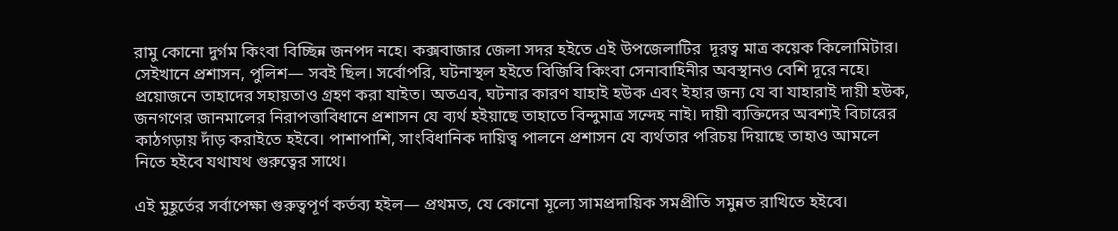রামু কোনো দুর্গম কিংবা বিচ্ছিন্ন জনপদ নহে। কক্সবাজার জেলা সদর হইতে এই উপজেলাটির  দূরত্ব মাত্র কয়েক কিলোমিটার। সেইখানে প্রশাসন, পুলিশ— সবই ছিল। সর্বোপরি, ঘটনাস্থল হইতে বিজিবি কিংবা সেনাবাহিনীর অবস্থানও বেশি দূরে নহে। প্রয়োজনে তাহাদের সহায়তাও গ্রহণ করা যাইত। অতএব, ঘটনার কারণ যাহাই হউক এবং ইহার জন্য যে বা যাহারাই দায়ী হউক, জনগণের জানমালের নিরাপত্তাবিধানে প্রশাসন যে ব্যর্থ হইয়াছে তাহাতে বিন্দুমাত্র সন্দেহ নাই। দায়ী ব্যক্তিদের অবশ্যই বিচারের কাঠগড়ায় দাঁড় করাইতে হইবে। পাশাপাশি, সাংবিধানিক দায়িত্ব পালনে প্রশাসন যে ব্যর্থতার পরিচয় দিয়াছে তাহাও আমলে নিতে হইবে যথাযথ গুরুত্বের সাথে।

এই মুহূর্তের সর্বাপেক্ষা গুরুত্বপূর্ণ কর্তব্য হইল— প্রথমত, যে কোনো মূল্যে সামপ্রদায়িক সমপ্রীতি সমুন্নত রাখিতে হইবে।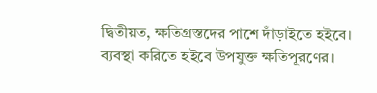দ্বিতীয়ত, ক্ষতিগ্রস্তদের পাশে দাঁড়াইতে হইবে। ব্যবস্থা করিতে হইবে উপযুক্ত ক্ষতিপূরণের।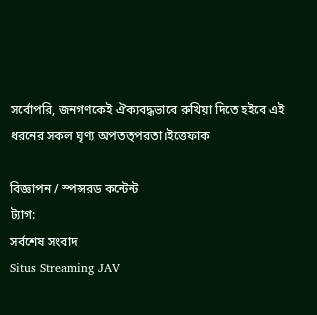সর্বোপরি, জনগণকেই ঐক্যবদ্ধভাবে রুখিয়া দিতে হইবে এই ধরনের সকল ঘৃণ্য অপতত্পরতা।ইত্তেফাক

বিজ্ঞাপন / স্পন্সরড কন্টেন্ট
ট্যাগ:
সর্বশেষ সংবাদ
Situs Streaming JAV